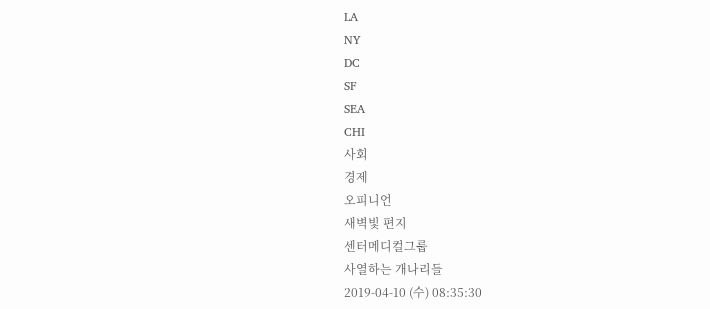LA
NY
DC
SF
SEA
CHI
사회
경제
오피니언
새벽빛 편지
센터메디컬그룹
사열하는 개나리들
2019-04-10 (수) 08:35:30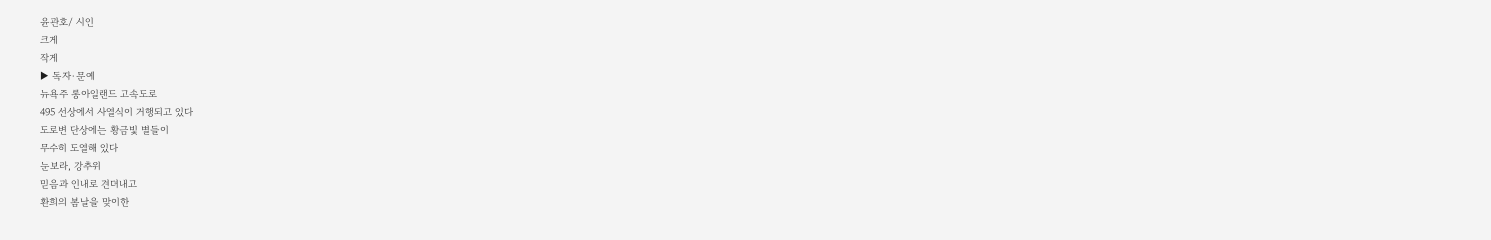윤관호/ 시인
크게
작게
▶ 독자·문예
뉴욕주 롱아일랜드 고속도로
495 선상에서 사열식이 거행되고 있다
도로변 단상에는 황금빛 별들이
무수히 도열해 있다
눈보라, 강추위
믿음과 인내로 견뎌내고
환희의 봄날을 맞이한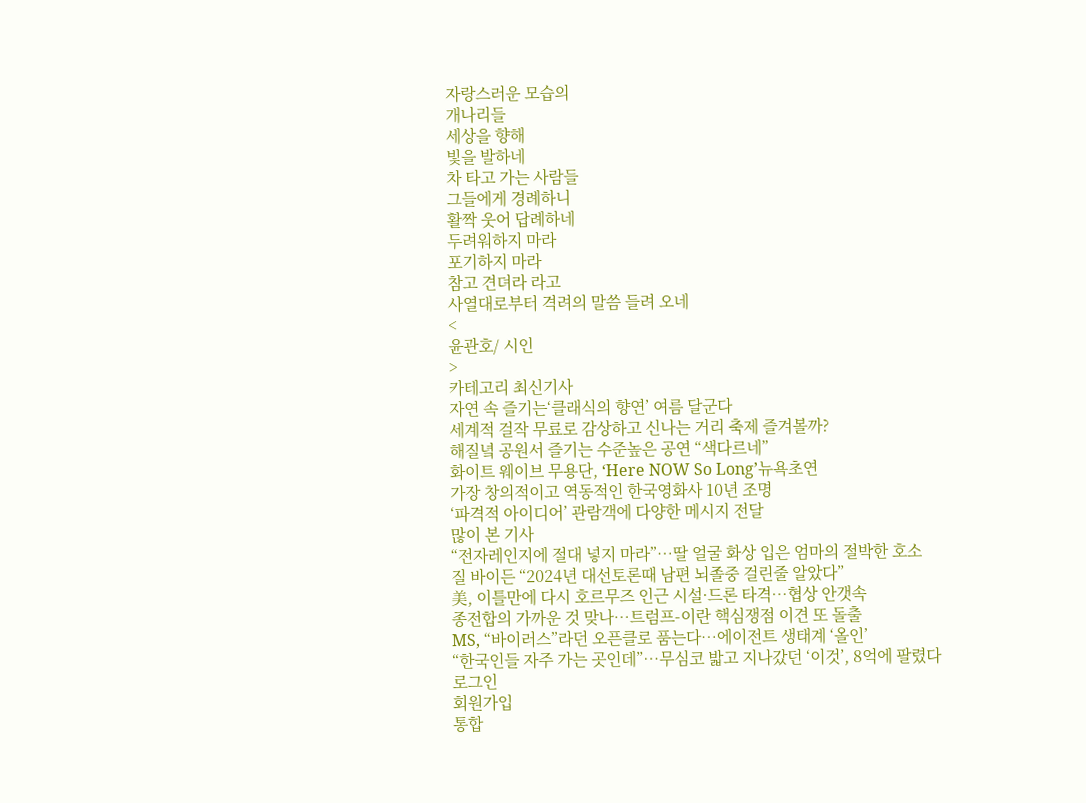자랑스러운 모습의
개나리들
세상을 향해
빛을 발하네
차 타고 가는 사람들
그들에게 경례하니
활짝 웃어 답례하네
두려워하지 마라
포기하지 마라
참고 견뎌라 라고
사열대로부터 격려의 말씀 들려 오네
<
윤관호/ 시인
>
카테고리 최신기사
자연 속 즐기는‘클래식의 향연’ 여름 달군다
세계적 걸작 무료로 감상하고 신나는 거리 축제 즐겨볼까?
해질녘 공원서 즐기는 수준높은 공연 “색다르네”
화이트 웨이브 무용단, ‘Here NOW So Long’뉴욕초연
가장 창의적이고 역동적인 한국영화사 10년 조명
‘파격적 아이디어’ 관람객에 다양한 메시지 전달
많이 본 기사
“전자레인지에 절대 넣지 마라”…딸 얼굴 화상 입은 엄마의 절박한 호소
질 바이든 “2024년 대선토론때 남편 뇌졸중 걸린줄 알았다”
美, 이틀만에 다시 호르무즈 인근 시설·드론 타격…협상 안갯속
종전합의 가까운 것 맞나…트럼프-이란 핵심쟁점 이견 또 돌출
MS, “바이러스”라던 오픈클로 품는다…에이전트 생태계 ‘올인’
“한국인들 자주 가는 곳인데”…무심코 밟고 지나갔던 ‘이것’, 8억에 팔렸다
로그인
회원가입
통합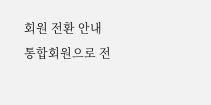회원 전환 안내
통합회원으로 전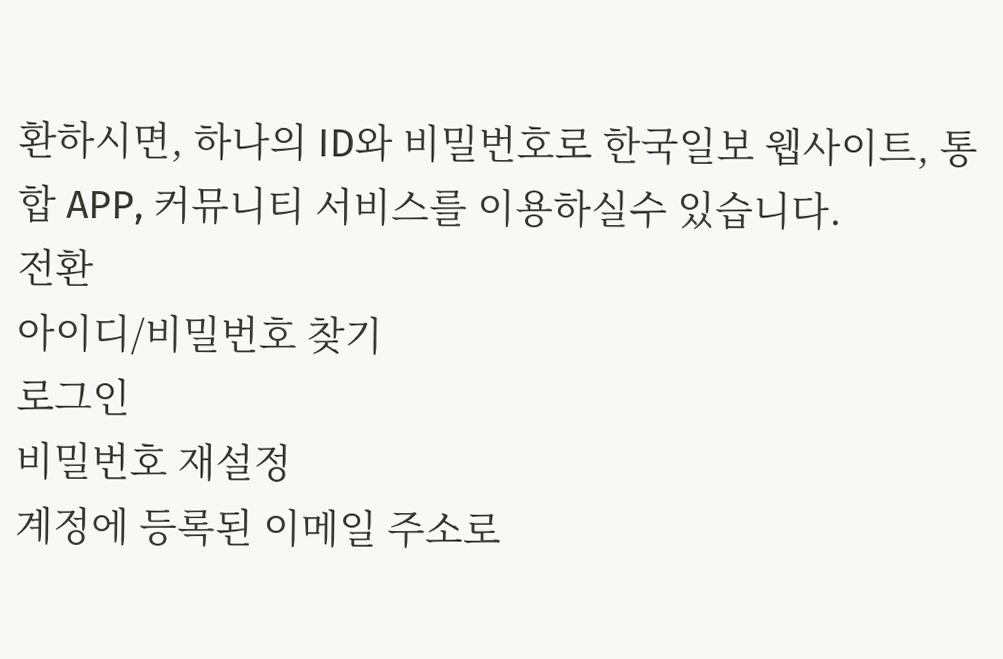환하시면, 하나의 ID와 비밀번호로 한국일보 웹사이트, 통합 APP, 커뮤니티 서비스를 이용하실수 있습니다.
전환
아이디/비밀번호 찾기
로그인
비밀번호 재설정
계정에 등록된 이메일 주소로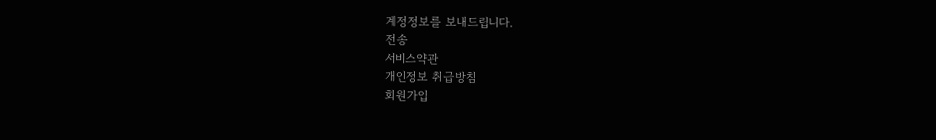계정정보를 보내드립니다.
전송
서비스약관
개인정보 취급방침
회원가입